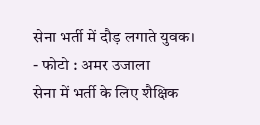सेना भर्ती में दौड़ लगाते युवक।
- फोटो : अमर उजाला
सेना में भर्ती के लिए शैक्षिक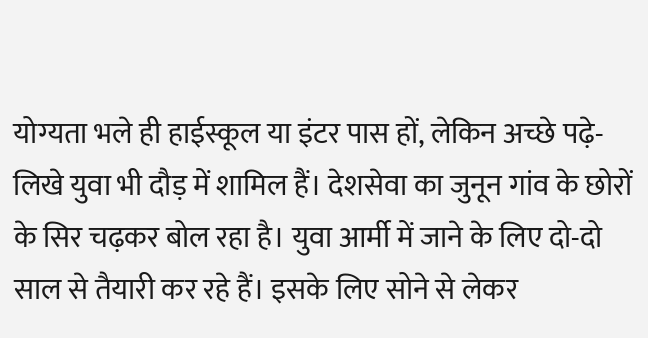योग्यता भले ही हाईस्कूल या इंटर पास हों, लेकिन अच्छे पढ़े-लिखे युवा भी दौड़ में शामिल हैं। देशसेवा का जुनून गांव के छोरों के सिर चढ़कर बोल रहा है। युवा आर्मी में जाने के लिए दो-दो साल से तैयारी कर रहे हैं। इसके लिए सोने से लेकर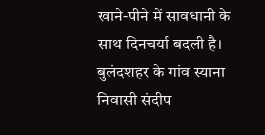खाने-पीने में सावधानी के साथ दिनचर्या बदली है।
बुलंदशहर के गांव स्याना निवासी संदीप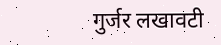गुर्जर लखावटी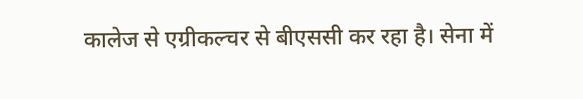कालेज से एग्रीकल्चर से बीएससी कर रहा है। सेना में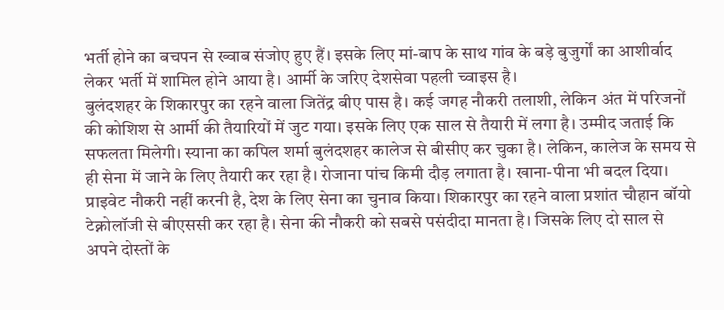भर्ती होने का बचपन से ख्वाब संजोए हुए हैं। इसके लिए मां-बाप के साथ गांव के बड़े बुजुर्गों का आशीर्वाद लेकर भर्ती में शामिल होने आया है। आर्मी के जरिए देशसेवा पहली च्वाइस है।
बुलंदशहर के शिकारपुर का रहने वाला जितेंद्र बीए पास है। कई जगह नौकरी तलाशी, लेकिन अंत में परिजनों की कोशिश से आर्मी की तैयारियों में जुट गया। इसके लिए एक साल से तैयारी में लगा है। उम्मीद जताई कि सफलता मिलेगी। स्याना का कपिल शर्मा बुलंदशहर कालेज से बीसीए कर चुका है। लेकिन, कालेज के समय से ही सेना में जाने के लिए तैयारी कर रहा है। रोजाना पांच किमी दौड़ लगाता है। खाना-पीना भी बदल दिया।
प्राइवेट नौकरी नहीं करनी है, देश के लिए सेना का चुनाव किया। शिकारपुर का रहने वाला प्रशांत चौहान बॉयो टेक्नोलॉजी से बीएससी कर रहा है। सेना की नौकरी को सबसे पसंदीदा मानता है। जिसके लिए दो साल से अपने दोस्तों के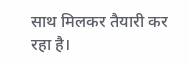साथ मिलकर तैयारी कर रहा है।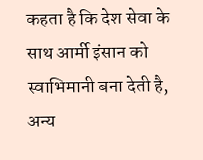कहता है कि देश सेवा के साथ आर्मी इंसान को स्वाभिमानी बना देती है, अन्य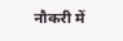नौकरी में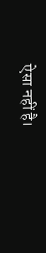ऐसा नहीं है।